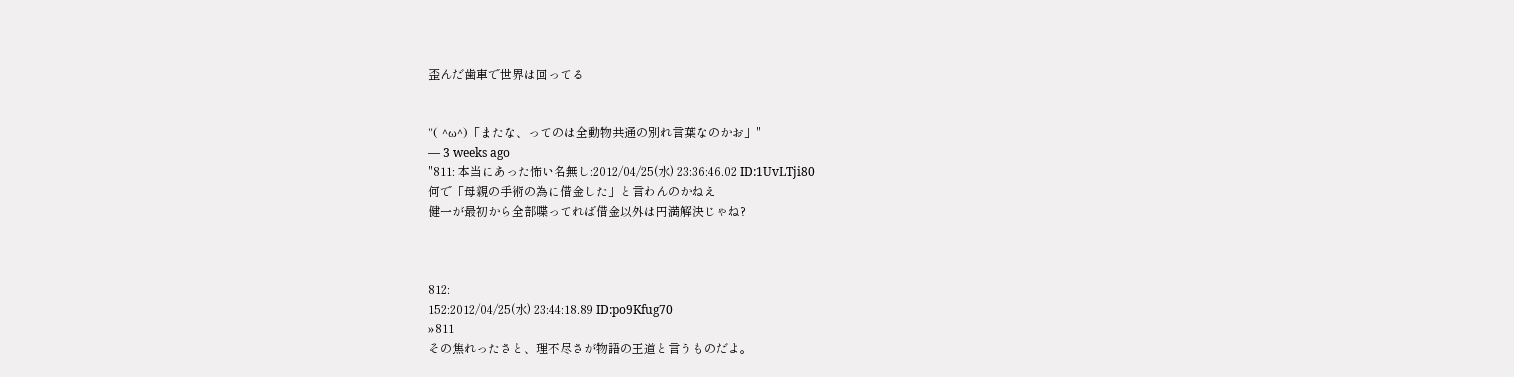歪んだ歯車で世界は回ってる


"( ^ω^)「またな、ってのは全動物共通の別れ言葉なのかお」"
— 3 weeks ago
"811: 本当にあった怖い名無し:2012/04/25(水) 23:36:46.02 ID:1UvLTji80
何で「母親の手術の為に借金した」と言わんのかねえ
健一が最初から全部喋ってれば借金以外は円満解決じゃね?



812:
152:2012/04/25(水) 23:44:18.89 ID:po9Kfug70
»811
その焦れったさと、理不尽さが物語の王道と言うものだよ。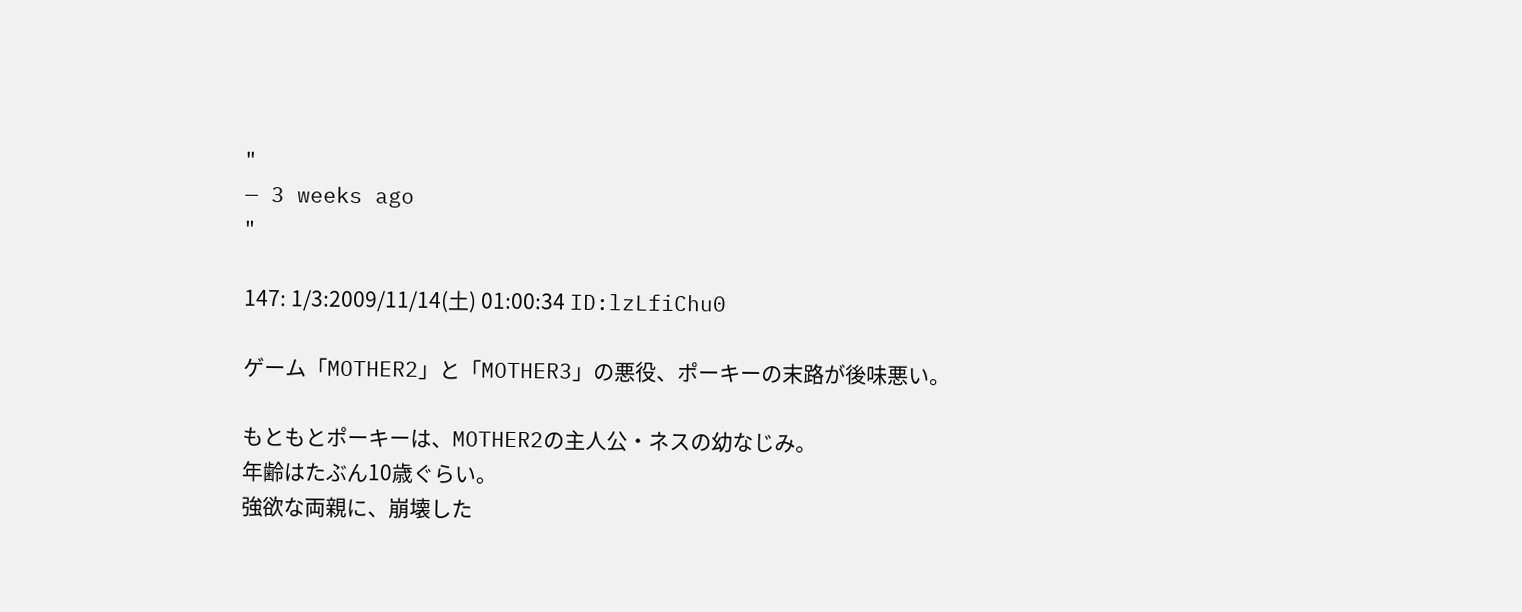"
— 3 weeks ago
"

147: 1/3:2009/11/14(土) 01:00:34 ID:lzLfiChu0

ゲーム「MOTHER2」と「MOTHER3」の悪役、ポーキーの末路が後味悪い。

もともとポーキーは、MOTHER2の主人公・ネスの幼なじみ。
年齢はたぶん10歳ぐらい。
強欲な両親に、崩壊した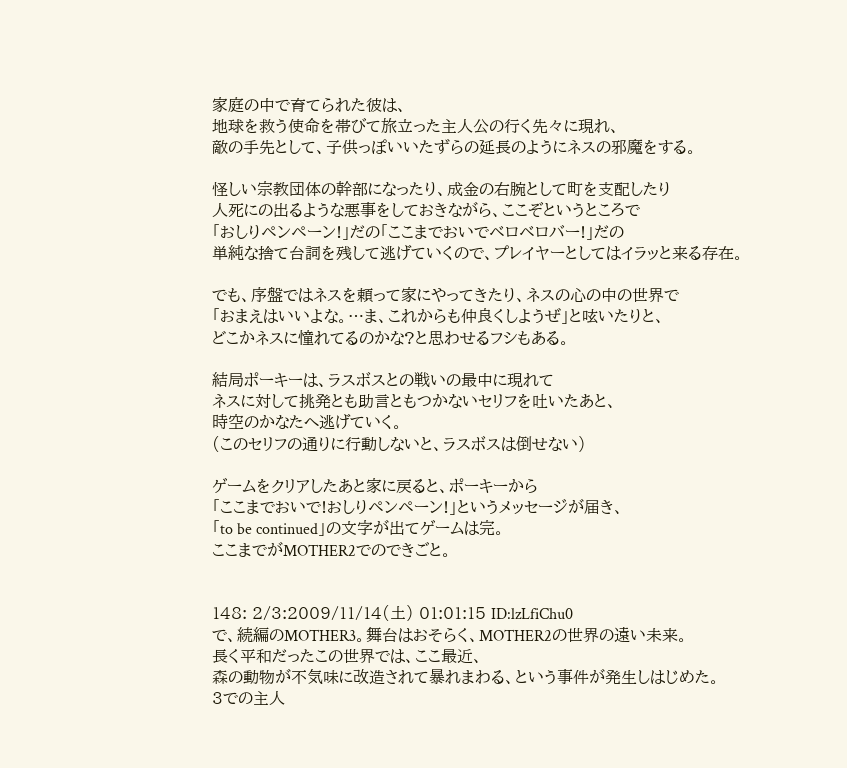家庭の中で育てられた彼は、
地球を救う使命を帯びて旅立った主人公の行く先々に現れ、
敵の手先として、子供っぽいいたずらの延長のようにネスの邪魔をする。

怪しい宗教団体の幹部になったり、成金の右腕として町を支配したり
人死にの出るような悪事をしておきながら、ここぞというところで
「おしりペンペーン!」だの「ここまでおいでベロベロバー!」だの
単純な捨て台詞を残して逃げていくので、プレイヤーとしてはイラッと来る存在。

でも、序盤ではネスを頼って家にやってきたり、ネスの心の中の世界で
「おまえはいいよな。…ま、これからも仲良くしようぜ」と呟いたりと、
どこかネスに憧れてるのかな?と思わせるフシもある。

結局ポーキーは、ラスボスとの戦いの最中に現れて
ネスに対して挑発とも助言ともつかないセリフを吐いたあと、
時空のかなたへ逃げていく。
(このセリフの通りに行動しないと、ラスボスは倒せない)

ゲームをクリアしたあと家に戻ると、ポーキーから
「ここまでおいで!おしりペンペーン!」というメッセージが届き、
「to be continued」の文字が出てゲームは完。
ここまでがMOTHER2でのできごと。


148: 2/3:2009/11/14(土) 01:01:15 ID:lzLfiChu0
で、続編のMOTHER3。舞台はおそらく、MOTHER2の世界の遠い未来。
長く平和だったこの世界では、ここ最近、
森の動物が不気味に改造されて暴れまわる、という事件が発生しはじめた。
3での主人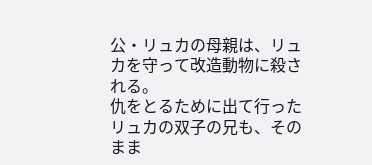公・リュカの母親は、リュカを守って改造動物に殺される。
仇をとるために出て行ったリュカの双子の兄も、そのまま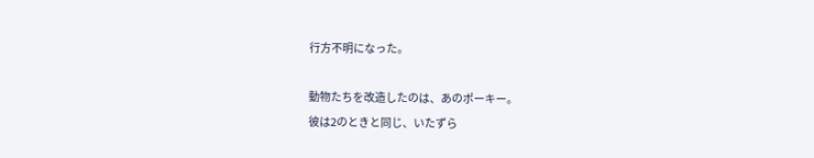行方不明になった。

動物たちを改造したのは、あのポーキー。
彼は2のときと同じ、いたずら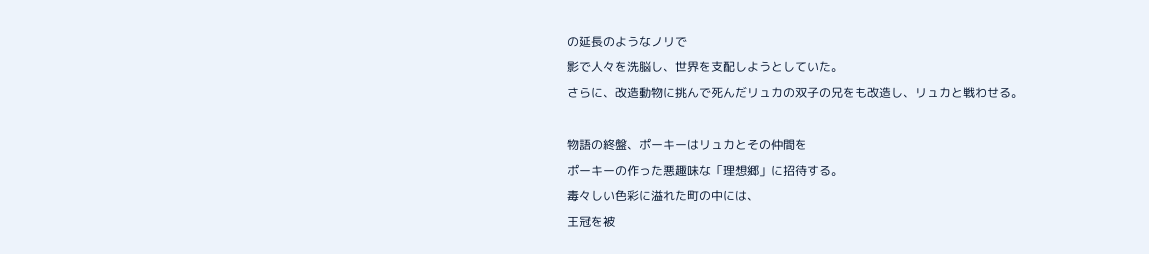の延長のようなノリで
影で人々を洗脳し、世界を支配しようとしていた。
さらに、改造動物に挑んで死んだリュカの双子の兄をも改造し、リュカと戦わせる。

物語の終盤、ポーキーはリュカとその仲間を
ポーキーの作った悪趣味な「理想郷」に招待する。
毒々しい色彩に溢れた町の中には、
王冠を被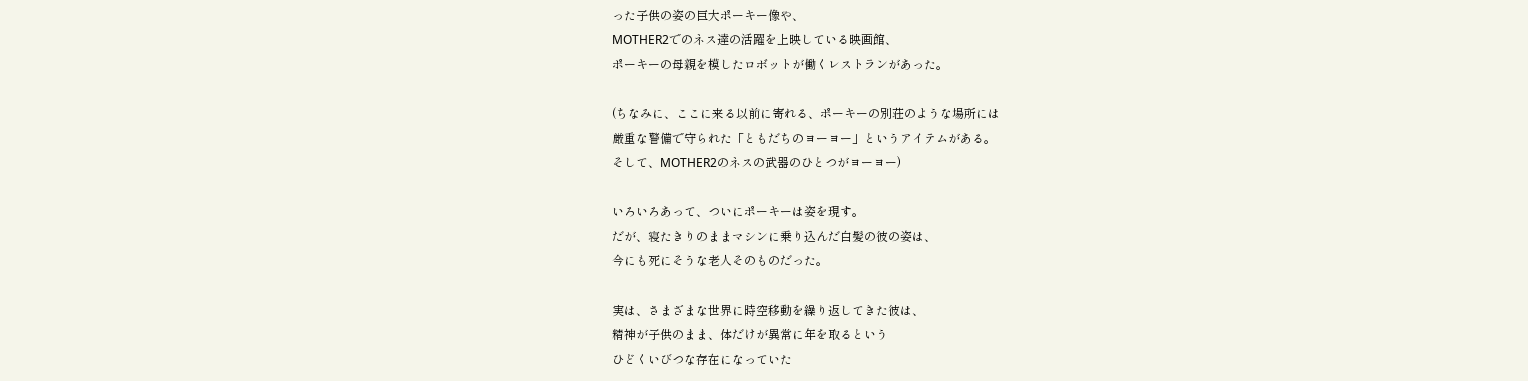った子供の姿の巨大ポーキー像や、
MOTHER2でのネス達の活躍を上映している映画館、
ポーキーの母親を模したロボットが働くレストランがあった。

(ちなみに、ここに来る以前に寄れる、ポーキーの別荘のような場所には
厳重な警備で守られた「ともだちのヨーヨー」というアイテムがある。
そして、MOTHER2のネスの武器のひとつがヨーヨー)

いろいろあって、ついにポーキーは姿を現す。
だが、寝たきりのままマシンに乗り込んだ白髪の彼の姿は、
今にも死にそうな老人そのものだった。

実は、さまざまな世界に時空移動を繰り返してきた彼は、
精神が子供のまま、体だけが異常に年を取るという
ひどくいびつな存在になっていた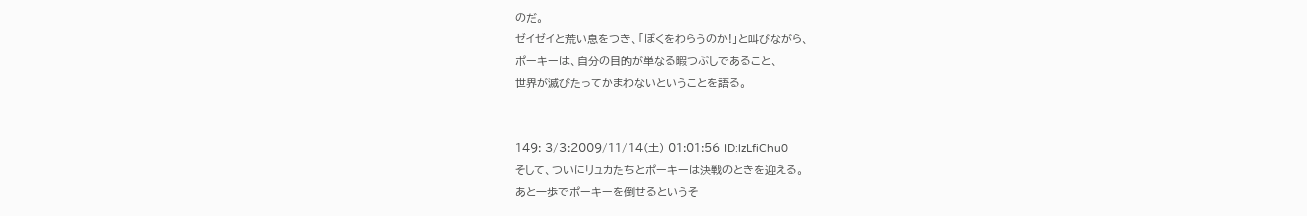のだ。
ゼイゼイと荒い息をつき、「ぼくをわらうのか!」と叫びながら、
ポーキーは、自分の目的が単なる暇つぶしであること、
世界が滅びたってかまわないということを語る。


149: 3/3:2009/11/14(土) 01:01:56 ID:lzLfiChu0
そして、ついにリュカたちとポーキーは決戦のときを迎える。
あと一歩でポーキーを倒せるというそ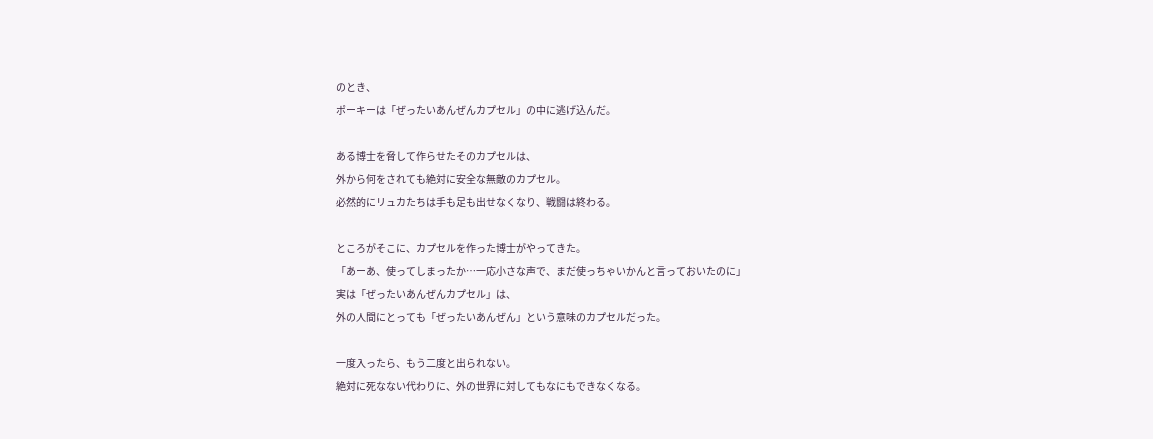のとき、
ポーキーは「ぜったいあんぜんカプセル」の中に逃げ込んだ。

ある博士を脅して作らせたそのカプセルは、
外から何をされても絶対に安全な無敵のカプセル。
必然的にリュカたちは手も足も出せなくなり、戦闘は終わる。

ところがそこに、カプセルを作った博士がやってきた。
「あーあ、使ってしまったか…一応小さな声で、まだ使っちゃいかんと言っておいたのに」
実は「ぜったいあんぜんカプセル」は、
外の人間にとっても「ぜったいあんぜん」という意味のカプセルだった。

一度入ったら、もう二度と出られない。
絶対に死なない代わりに、外の世界に対してもなにもできなくなる。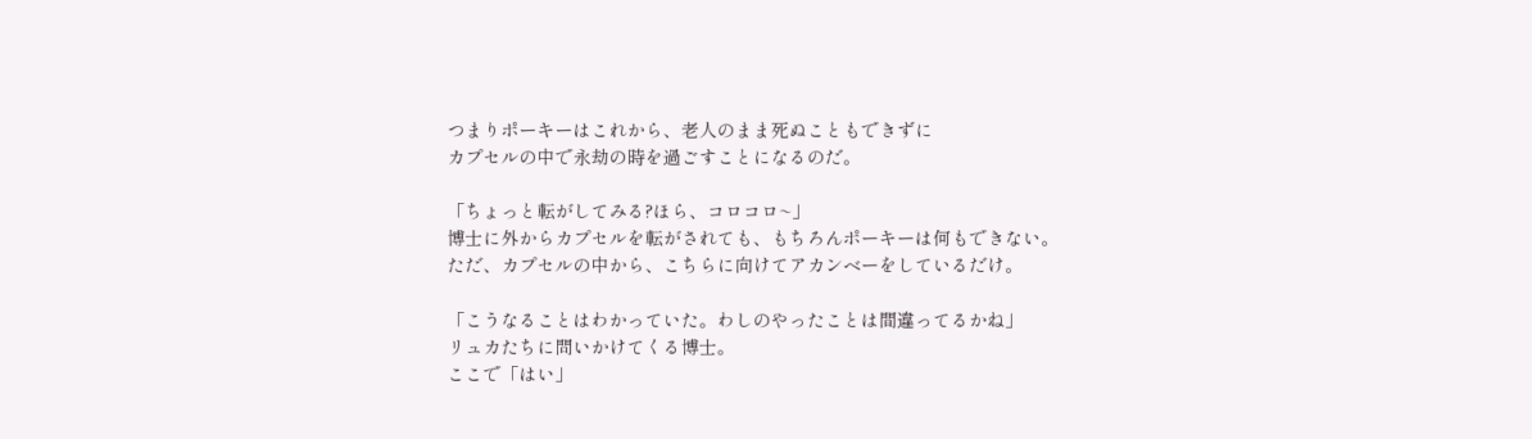つまりポーキーはこれから、老人のまま死ぬこともできずに
カプセルの中で永劫の時を過ごすことになるのだ。

「ちょっと転がしてみる?ほら、コロコロ~」
博士に外からカプセルを転がされても、もちろんポーキーは何もできない。
ただ、カプセルの中から、こちらに向けてアカンベーをしているだけ。

「こうなることはわかっていた。わしのやったことは間違ってるかね」
リュカたちに問いかけてくる博士。
ここで「はい」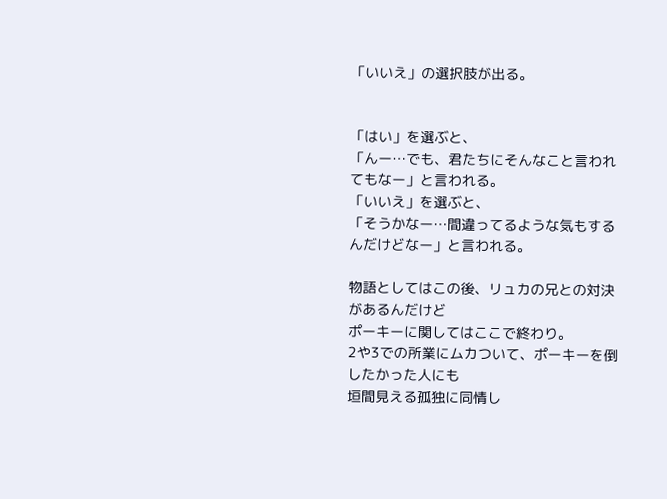「いいえ」の選択肢が出る。


「はい」を選ぶと、
「んー…でも、君たちにそんなこと言われてもなー」と言われる。
「いいえ」を選ぶと、
「そうかなー…間違ってるような気もするんだけどなー」と言われる。

物語としてはこの後、リュカの兄との対決があるんだけど
ポーキーに関してはここで終わり。
2や3での所業にムカついて、ポーキーを倒したかった人にも
垣間見える孤独に同情し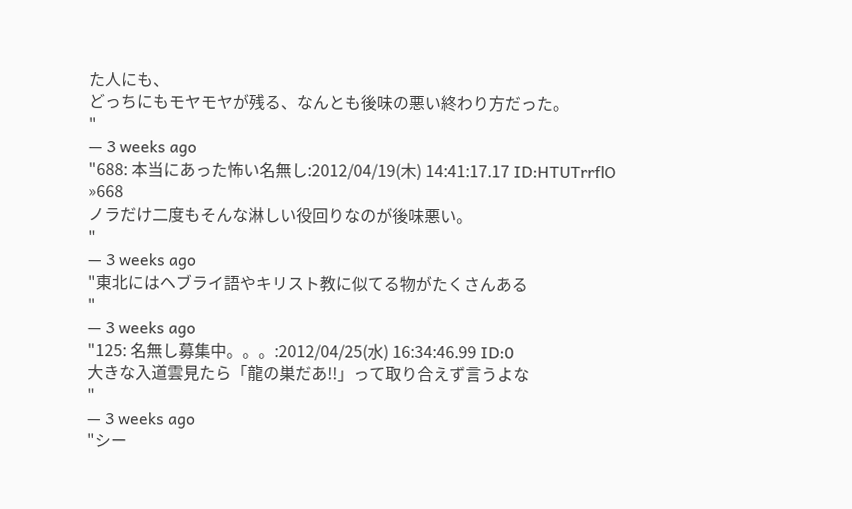た人にも、
どっちにもモヤモヤが残る、なんとも後味の悪い終わり方だった。
"
— 3 weeks ago
"688: 本当にあった怖い名無し:2012/04/19(木) 14:41:17.17 ID:HTUTrrflO
»668
ノラだけ二度もそんな淋しい役回りなのが後味悪い。
"
— 3 weeks ago
"東北にはヘブライ語やキリスト教に似てる物がたくさんある
"
— 3 weeks ago
"125: 名無し募集中。。。:2012/04/25(水) 16:34:46.99 ID:0
大きな入道雲見たら「龍の巣だあ!!」って取り合えず言うよな
"
— 3 weeks ago
"シー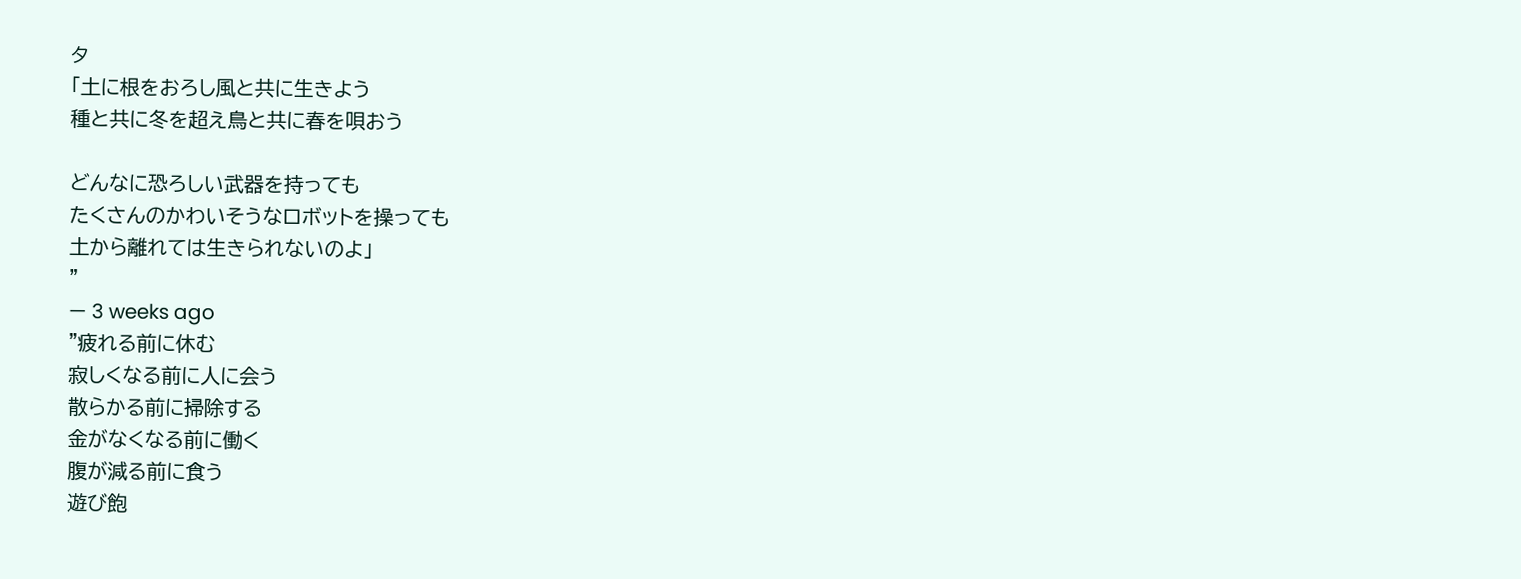タ
「土に根をおろし風と共に生きよう
種と共に冬を超え鳥と共に春を唄おう

どんなに恐ろしい武器を持っても
たくさんのかわいそうなロボットを操っても
土から離れては生きられないのよ」
"
— 3 weeks ago
"疲れる前に休む
寂しくなる前に人に会う
散らかる前に掃除する
金がなくなる前に働く
腹が減る前に食う
遊び飽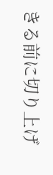きる前に切り上げ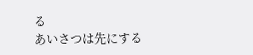る
あいさつは先にする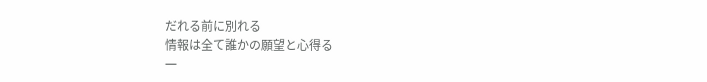だれる前に別れる
情報は全て誰かの願望と心得る
一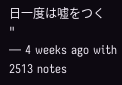日一度は嘘をつく
"
— 4 weeks ago with 2513 notes